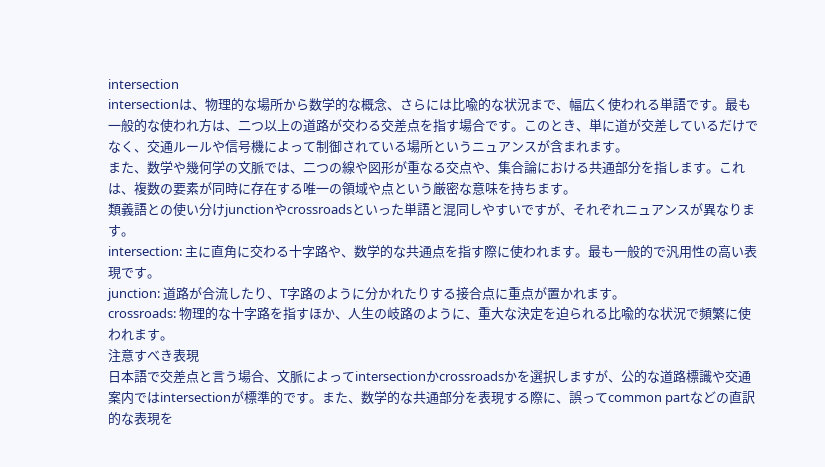intersection
intersectionは、物理的な場所から数学的な概念、さらには比喩的な状況まで、幅広く使われる単語です。最も一般的な使われ方は、二つ以上の道路が交わる交差点を指す場合です。このとき、単に道が交差しているだけでなく、交通ルールや信号機によって制御されている場所というニュアンスが含まれます。
また、数学や幾何学の文脈では、二つの線や図形が重なる交点や、集合論における共通部分を指します。これは、複数の要素が同時に存在する唯一の領域や点という厳密な意味を持ちます。
類義語との使い分けjunctionやcrossroadsといった単語と混同しやすいですが、それぞれニュアンスが異なります。
intersection: 主に直角に交わる十字路や、数学的な共通点を指す際に使われます。最も一般的で汎用性の高い表現です。
junction: 道路が合流したり、T字路のように分かれたりする接合点に重点が置かれます。
crossroads: 物理的な十字路を指すほか、人生の岐路のように、重大な決定を迫られる比喩的な状況で頻繁に使われます。
注意すべき表現
日本語で交差点と言う場合、文脈によってintersectionかcrossroadsかを選択しますが、公的な道路標識や交通案内ではintersectionが標準的です。また、数学的な共通部分を表現する際に、誤ってcommon partなどの直訳的な表現を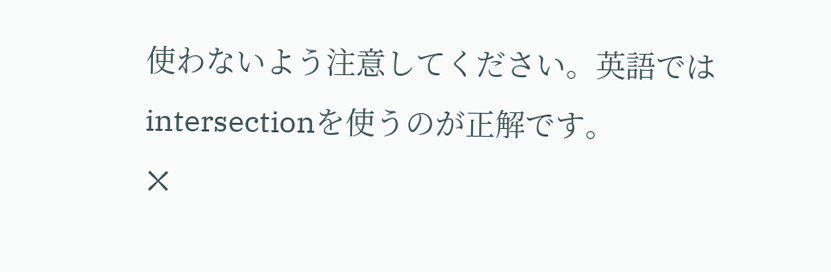使わないよう注意してください。英語ではintersectionを使うのが正解です。
❌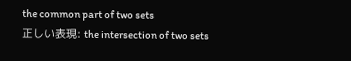the common part of two sets
正しい表現: the intersection of two sets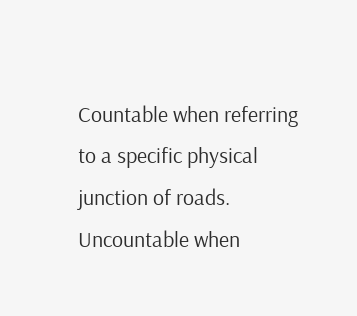Countable when referring to a specific physical junction of roads. Uncountable when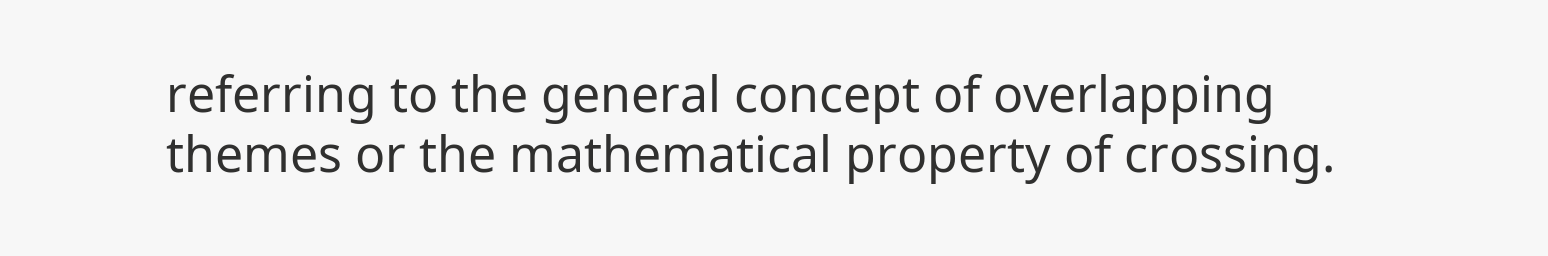referring to the general concept of overlapping themes or the mathematical property of crossing.